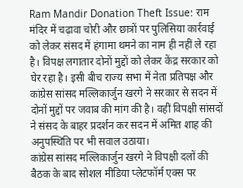Ram Mandir Donation Theft Issue: राम मंदिर में चढ़ावा चोरी और छात्रों पर पुलिसिया कार्रवाई को लेकर संसद में हंगामा थमने का नाम ही नहीं ले रहा है। विपक्ष लगातार दोनों मुद्दों को लेकर केंद्र सरकार को घेर रहा है। इसी बीच राज्य सभा में नेता प्रतिपक्ष और कांग्रेस सांसद मल्लिकार्जुन खरगे ने सरकार से सदन में दोनों मुद्दों पर जवाब की मांग की है। वहीं विपक्षी सांसदों ने संसद के बाहर प्रदर्शन कर सदन में अमित शाह की अनुपस्थिति पर भी सवाल उठाया।
कांग्रेस सांसद मल्लिकार्जुन खरगे ने विपक्षी दलों की बैठक के बाद सोशल मीडिया प्लेटफॉर्म एक्स पर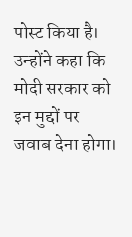पोस्ट किया है। उन्होंने कहा कि मोदी सरकार को इन मुद्दों पर जवाब देना होगा।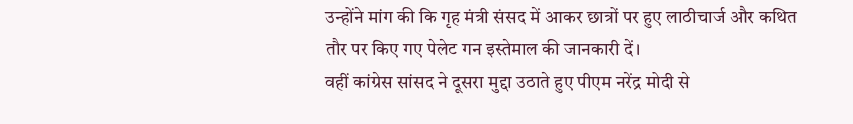उन्होंने मांग की कि गृह मंत्री संसद में आकर छात्रों पर हुए लाठीचार्ज और कथित तौर पर किए गए पेलेट गन इस्तेमाल की जानकारी दें।
वहीं कांग्रेस सांसद ने दूसरा मुद्दा उठाते हुए पीएम नरेंद्र मोदी से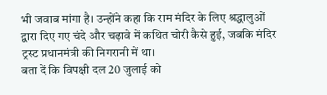भी जवाब मांगा है। उन्होंने कहा कि राम मंदिर के लिए श्रद्धालुओं द्वारा दिए गए चंदे और चढ़ावे में कथित चोरी कैसे हुई, जबकि मंदिर ट्रस्ट प्रधानमंत्री की निगरानी में था।
बता दें कि विपक्षी दल 20 जुलाई को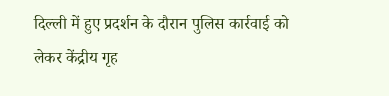दिल्ली में हुए प्रदर्शन के दौरान पुलिस कार्रवाई को लेकर केंद्रीय गृह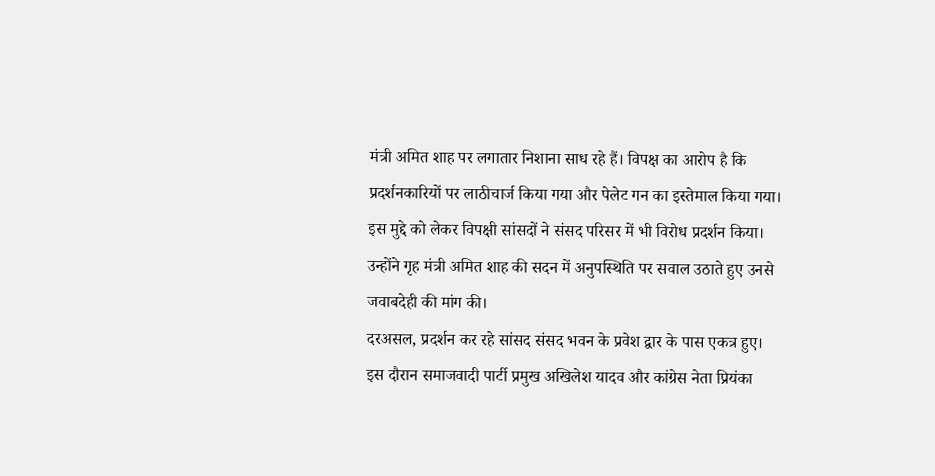मंत्री अमित शाह पर लगातार निशाना साध रहे हैं। विपक्ष का आरोप है कि प्रदर्शनकारियों पर लाठीचार्ज किया गया और पेलेट गन का इस्तेमाल किया गया।
इस मुद्दे को लेकर विपक्षी सांसदों ने संसद परिसर में भी विरोध प्रदर्शन किया। उन्होंने गृह मंत्री अमित शाह की सदन में अनुपस्थिति पर सवाल उठाते हुए उनसे जवाबदेही की मांग की।
दरअसल, प्रदर्शन कर रहे सांसद संसद भवन के प्रवेश द्वार के पास एकत्र हुए। इस दौरान समाजवादी पार्टी प्रमुख अखिलेश यादव और कांग्रेस नेता प्रियंका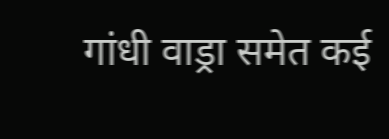गांधी वाड्रा समेत कई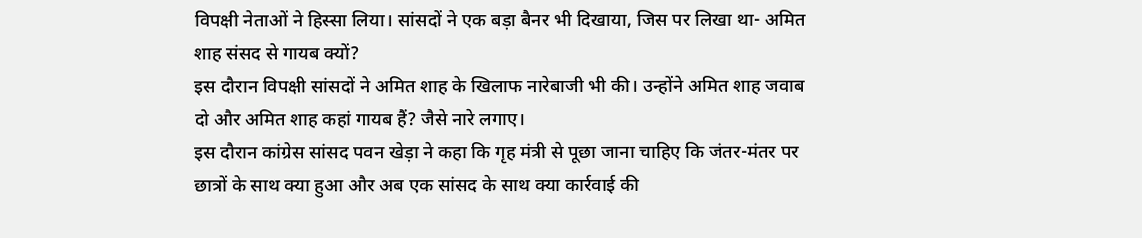विपक्षी नेताओं ने हिस्सा लिया। सांसदों ने एक बड़ा बैनर भी दिखाया, जिस पर लिखा था- अमित शाह संसद से गायब क्यों?
इस दौरान विपक्षी सांसदों ने अमित शाह के खिलाफ नारेबाजी भी की। उन्होंने अमित शाह जवाब दो और अमित शाह कहां गायब हैं? जैसे नारे लगाए।
इस दौरान कांग्रेस सांसद पवन खेड़ा ने कहा कि गृह मंत्री से पूछा जाना चाहिए कि जंतर-मंतर पर छात्रों के साथ क्या हुआ और अब एक सांसद के साथ क्या कार्रवाई की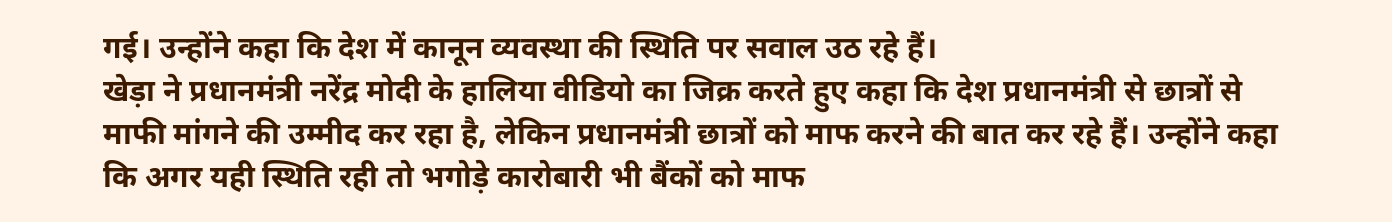गई। उन्होंने कहा कि देश में कानून व्यवस्था की स्थिति पर सवाल उठ रहे हैं।
खेड़ा ने प्रधानमंत्री नरेंद्र मोदी के हालिया वीडियो का जिक्र करते हुए कहा कि देश प्रधानमंत्री से छात्रों से माफी मांगने की उम्मीद कर रहा है, लेकिन प्रधानमंत्री छात्रों को माफ करने की बात कर रहे हैं। उन्होंने कहा कि अगर यही स्थिति रही तो भगोड़े कारोबारी भी बैंकों को माफ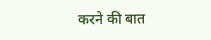करने की बात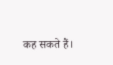कह सकते हैं।